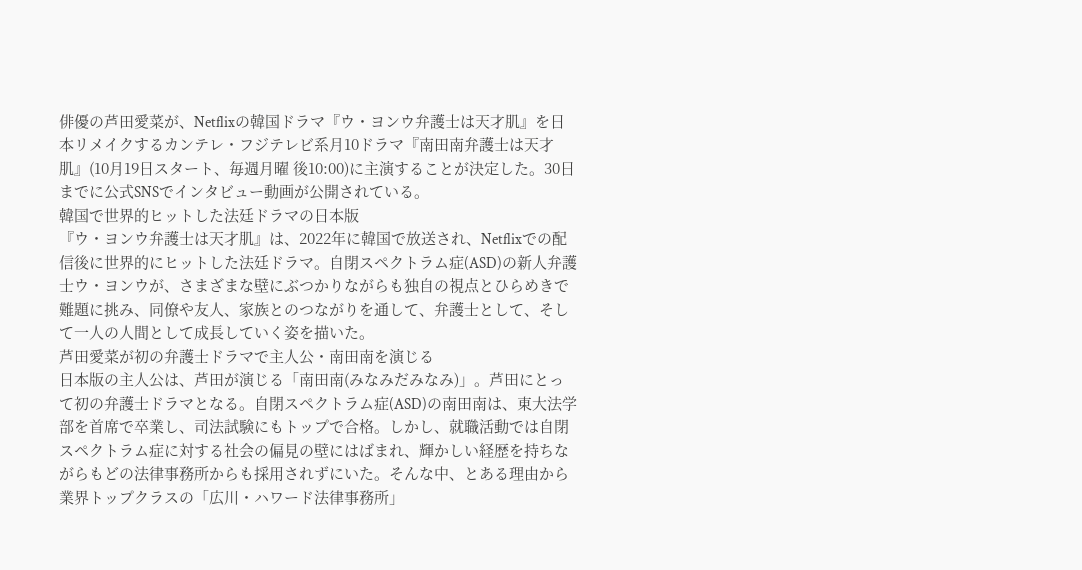俳優の芦田愛菜が、Netflixの韓国ドラマ『ウ・ヨンウ弁護士は天才肌』を日本リメイクするカンテレ・フジテレビ系月10ドラマ『南田南弁護士は天才肌』(10月19日スタート、毎週月曜 後10:00)に主演することが決定した。30日までに公式SNSでインタビュー動画が公開されている。
韓国で世界的ヒットした法廷ドラマの日本版
『ウ・ヨンウ弁護士は天才肌』は、2022年に韓国で放送され、Netflixでの配信後に世界的にヒットした法廷ドラマ。自閉スペクトラム症(ASD)の新人弁護士ウ・ヨンウが、さまざまな壁にぶつかりながらも独自の視点とひらめきで難題に挑み、同僚や友人、家族とのつながりを通して、弁護士として、そして一人の人間として成長していく姿を描いた。
芦田愛菜が初の弁護士ドラマで主人公・南田南を演じる
日本版の主人公は、芦田が演じる「南田南(みなみだみなみ)」。芦田にとって初の弁護士ドラマとなる。自閉スペクトラム症(ASD)の南田南は、東大法学部を首席で卒業し、司法試験にもトップで合格。しかし、就職活動では自閉スペクトラム症に対する社会の偏見の壁にはばまれ、輝かしい経歴を持ちながらもどの法律事務所からも採用されずにいた。そんな中、とある理由から業界トップクラスの「広川・ハワード法律事務所」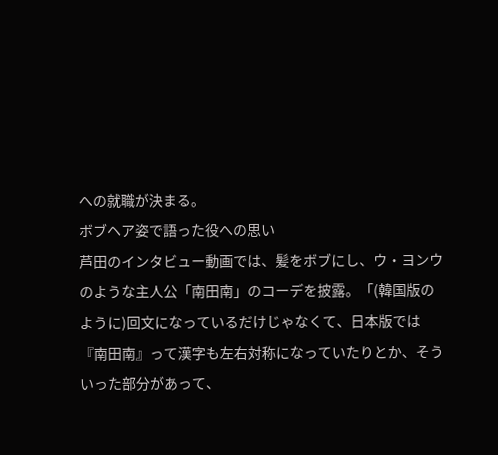への就職が決まる。
ボブヘア姿で語った役への思い
芦田のインタビュー動画では、髪をボブにし、ウ・ヨンウのような主人公「南田南」のコーデを披露。「(韓国版のように)回文になっているだけじゃなくて、日本版では『南田南』って漢字も左右対称になっていたりとか、そういった部分があって、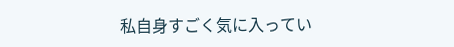私自身すごく気に入ってい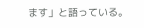ます」と語っている。